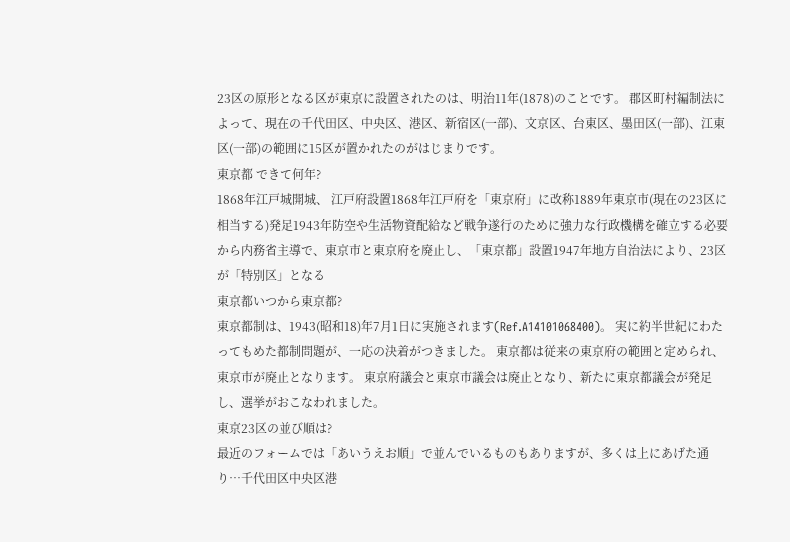23区の原形となる区が東京に設置されたのは、明治11年(1878)のことです。 郡区町村編制法によって、現在の千代田区、中央区、港区、新宿区(一部)、文京区、台東区、墨田区(一部)、江東区(一部)の範囲に15区が置かれたのがはじまりです。
東京都 できて何年?
1868年江戸城開城、 江戸府設置1868年江戸府を「東京府」に改称1889年東京市(現在の23区に相当する)発足1943年防空や生活物資配給など戦争遂行のために強力な行政機構を確立する必要から内務省主導で、東京市と東京府を廃止し、「東京都」設置1947年地方自治法により、23区が「特別区」となる
東京都いつから東京都?
東京都制は、1943(昭和18)年7月1日に実施されます(Ref.A14101068400)。 実に約半世紀にわたってもめた都制問題が、一応の決着がつきました。 東京都は従来の東京府の範囲と定められ、東京市が廃止となります。 東京府議会と東京市議会は廃止となり、新たに東京都議会が発足し、選挙がおこなわれました。
東京23区の並び順は?
最近のフォームでは「あいうえお順」で並んでいるものもありますが、多くは上にあげた通り…千代田区中央区港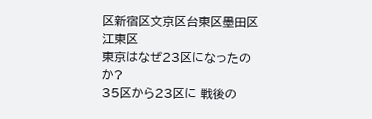区新宿区文京区台東区墨田区江東区
東京はなぜ23区になったのか?
35区から23区に 戦後の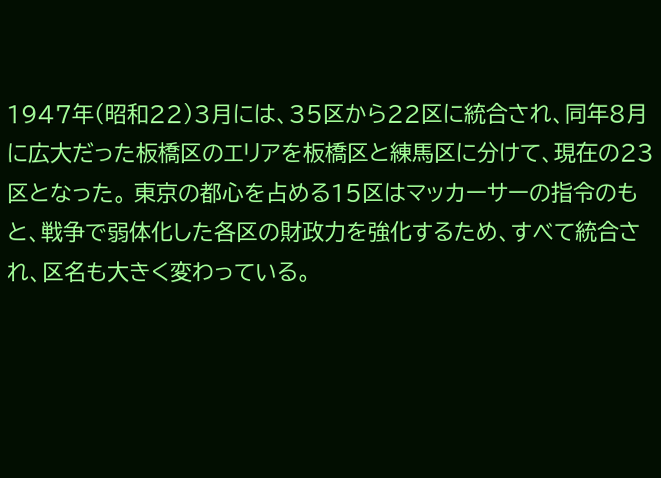1947年(昭和22)3月には、35区から22区に統合され、同年8月に広大だった板橋区のエリアを板橋区と練馬区に分けて、現在の23区となった。 東京の都心を占める15区はマッカーサーの指令のもと、戦争で弱体化した各区の財政力を強化するため、すべて統合され、区名も大きく変わっている。